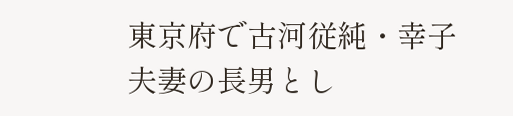東京府で古河従純・幸子夫妻の長男とし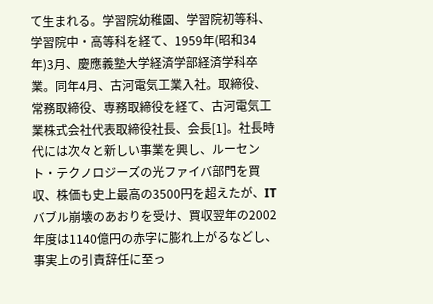て生まれる。学習院幼稚園、学習院初等科、学習院中・高等科を経て、1959年(昭和34年)3月、慶應義塾大学経済学部経済学科卒業。同年4月、古河電気工業入社。取締役、常務取締役、専務取締役を経て、古河電気工業株式会社代表取締役社長、会長[1]。社長時代には次々と新しい事業を興し、ルーセント・テクノロジーズの光ファイバ部門を買収、株価も史上最高の3500円を超えたが、ITバブル崩壊のあおりを受け、買収翌年の2002年度は1140億円の赤字に膨れ上がるなどし、事実上の引責辞任に至っ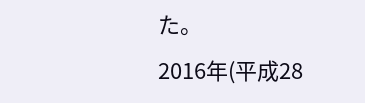た。
2016年(平成28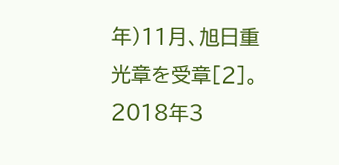年)11月、旭日重光章を受章[2]。
2018年3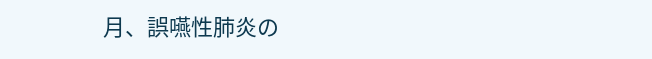月、誤嚥性肺炎の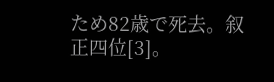ため82歳で死去。叙正四位[3]。